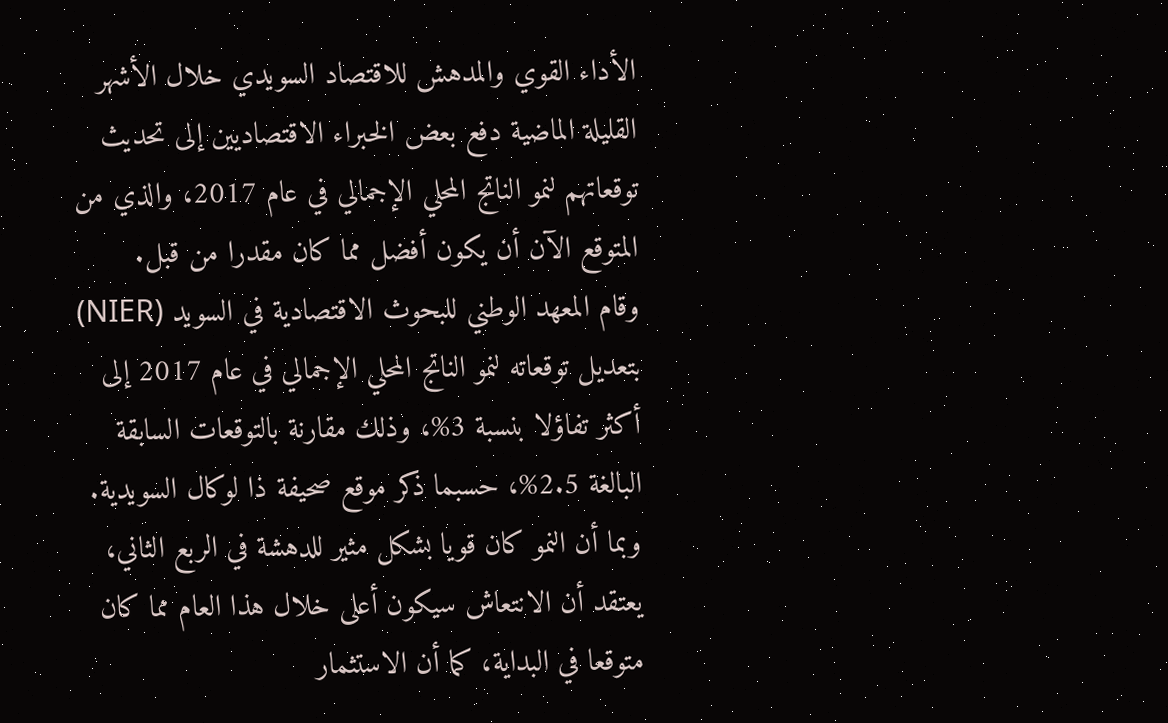الأداء القوي والمدهش للاقتصاد السويدي خلال الأشهر القليلة الماضية دفع بعض الخبراء الاقتصاديين إلى تحديث توقعاتهم لنمو الناتج المحلي الإجمالي في عام 2017، والذي من المتوقع الآن أن يكون أفضل مما كان مقدرا من قبل.
وقام المعهد الوطني للبحوث الاقتصادية في السويد (NIER) بتعديل توقعاته لنمو الناتج المحلي الإجمالي في عام 2017 إلى أكثر تفاؤلا بنسبة 3%، وذلك مقارنة بالتوقعات السابقة البالغة 2.5%، حسبما ذكر موقع صحيفة ذا لوكال السويدية.
وبما أن النمو كان قويا بشكل مثير للدهشة في الربع الثاني، يعتقد أن الانتعاش سيكون أعلى خلال هذا العام مما كان متوقعا في البداية، كما أن الاستثمار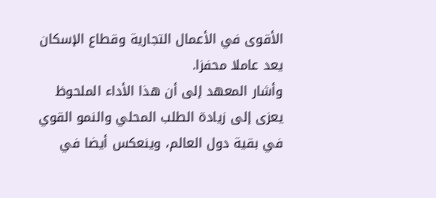الأقوى في الأعمال التجارية وقطاع الإسكان يعد عاملا محفزا.
وأشار المعهد إلى أن هذا الأداء الملحوظ يعزى إلى زيادة الطلب المحلي والنمو القوي في بقية دول العالم، وينعكس أيضا في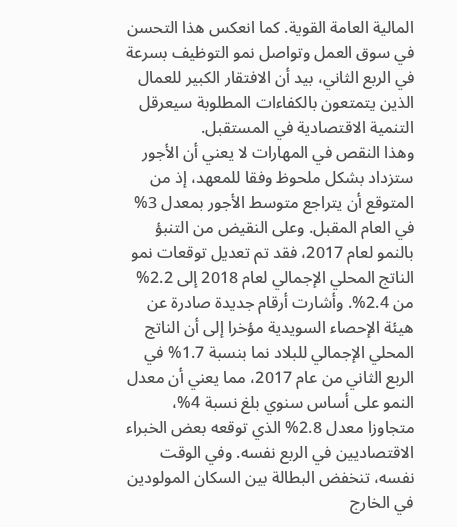المالية العامة القوية. كما انعكس هذا التحسن في سوق العمل وتواصل نمو التوظيف بسرعة في الربع الثاني، بيد أن الافتقار الكبير للعمال الذين يتمتعون بالكفاءات المطلوبة سيعرقل التنمية الاقتصادية في المستقبل.
وهذا النقص في المهارات لا يعني أن الأجور ستزداد بشكل ملحوظ وفقا للمعهد، إذ من المتوقع أن يتراجع متوسط الأجور بمعدل 3% في العام المقبل. وعلى النقيض من التنبؤ بالنمو لعام 2017، فقد تم تعديل توقعات نمو الناتج المحلي الإجمالي لعام 2018 إلى 2.2% من 2.4%. وأشارت أرقام جديدة صادرة عن هيئة الإحصاء السويدية مؤخرا إلى أن الناتج المحلي الإجمالي للبلاد نما بنسبة 1.7% في الربع الثاني من عام 2017، مما يعني أن معدل النمو على أساس سنوي بلغ نسبة 4%، متجاوزا معدل 2.8% الذي توقعه بعض الخبراء الاقتصاديين في الربع نفسه. وفي الوقت نفسه، تنخفض البطالة بين السكان المولودين في الخارج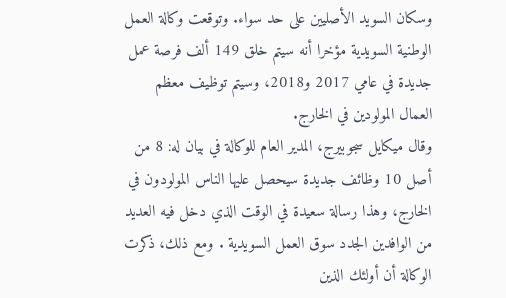وسكان السويد الأصليين على حد سواء. وتوقعت وكالة العمل الوطنية السويدية مؤخرا أنه سيتم خلق 149 ألف فرصة عمل جديدة في عامي 2017 و2018، وسيتم توظيف معظم العمال المولودين في الخارج.
وقال ميكايل سجوبيرج، المدير العام للوكالة في بيان له: 8 من أصل 10 وظائف جديدة سيحصل عليها الناس المولودون في الخارج، وهذا رسالة سعيدة في الوقت الذي دخل فيه العديد من الوافدين الجدد سوق العمل السويدية . ومع ذلك، ذكرت الوكالة أن أولئك الذين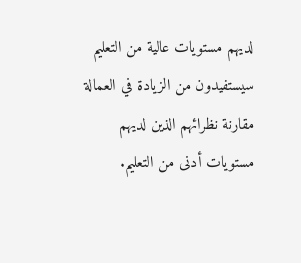لديهم مستويات عالية من التعليم سيستفيدون من الزيادة في العمالة مقارنة نظرائهم الذين لديهم مستويات أدنى من التعليم.